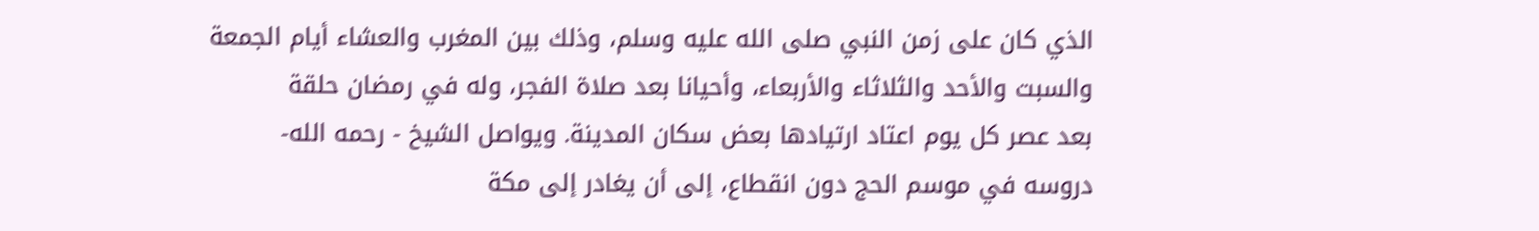الذي كان على زمن النبي صلى الله عليه وسلم، وذلك بين المغرب والعشاء أيام الجمعة
والسبت والأحد والثلاثاء والأربعاء، وأحيانا بعد صلاة الفجر، وله في رمضان حلقة
بعد عصر كل يوم اعتاد ارتيادها بعض سكان المدينة. ويواصل الشيخ - رحمه الله-
دروسه في موسم الحج دون انقطاع، إلى أن يغادر إلى مكة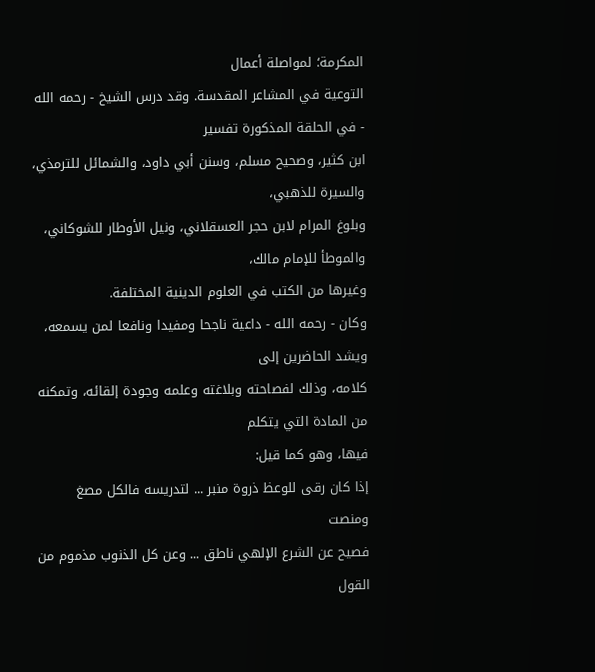المكرمة؛ لمواصلة أعمال
التوعية في المشاعر المقدسة. وقد درس الشيخ - رحمه الله - في الحلقة المذكورة تفسير
ابن كثير، وصحيح مسلم، وسنن أبي داود، والشمائل للترمذي، والسيرة للذهبي،
وبلوغ المرام لابن حجر العسقلاني، ونيل الأوطار للشوكاني، والموطأ للإمام مالك،
وغيرها من الكتب في العلوم الدينية المختلفة.
وكان - رحمه الله - داعية ناجحا ومفيدا ونافعا لمن يسمعه، ويشد الحاضرين إلى
كلامه، وذلك لفصاحته وبلاغته وعلمه وجودة إلقائه، وتمكنه من المادة التي يتكلم
فيها، وهو كما قيل:
إذا كان رقى للوعظ ذروة منبر ... لتدريسه فالكل مصغ ومنصت
فصيح عن الشرع الإلهي ناطق ... وعن كل الذنوب مذموم من القول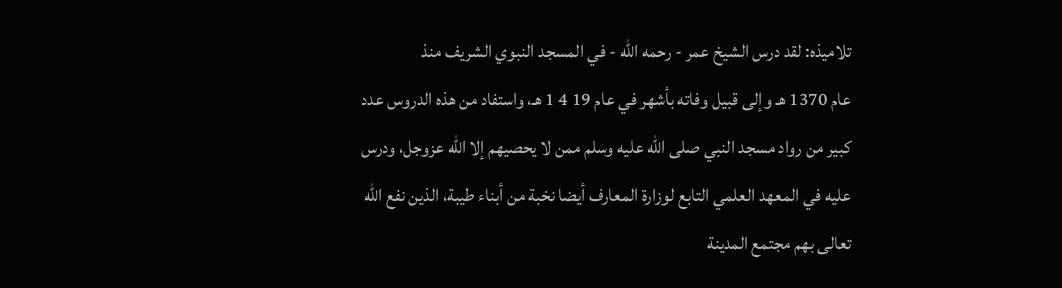تلاميذه: لقد درس الشيخ عمر - رحمه الله - في المسجد النبوي الشريف منذ
عام 1370 هـ وإلى قبيل وفاته بأشهر في عام 19 4 1 هـ، واستفاد من هذه الدروس عدد
كبير من رواد مسجد النبي صلى الله عليه وسلم ممن لا يحصيهم إلا الله عزوجل، ودرس
عليه في المعهد العلمي التابع لوزارة المعارف أيضا نخبة من أبناء طيبة، الذين نفع الله
تعالى بهم مجتمع المدينة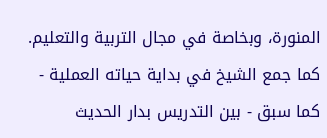المنورة، وبخاصة في مجال التربية والتعليم.
كما جمع الشيخ في بداية حياته العملية - كما سبق - بين التدريس بدار الحديث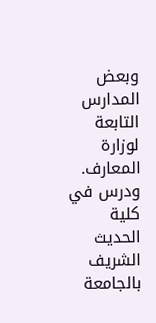وبعض المدارس التابعة لوزارة المعارف. ودرس في كلية الحديث الشريف بالجامعة